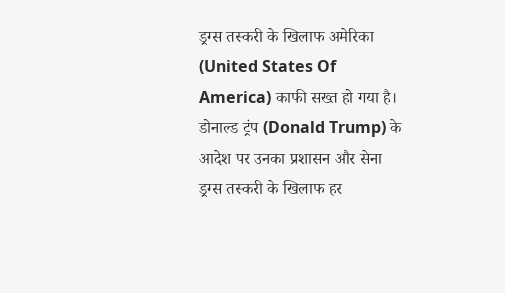ड्रग्स तस्करी के खिलाफ अमेरिका (United States Of America) काफी सख्त हो गया है। डोनाल्ड ट्रंप (Donald Trump) के आदेश पर उनका प्रशासन और सेना ड्रग्स तस्करी के खिलाफ हर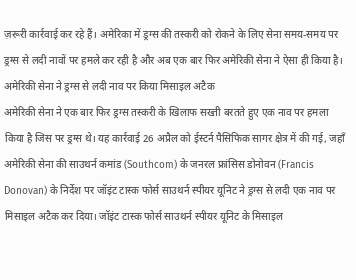ज़रूरी कार्रवाई कर रहे हैं। अमेरिका में ड्रग्स की तस्करी को रोकने के लिए सेना समय-समय पर ड्रग्स से लदी नावों पर हमले कर रही है और अब एक बार फिर अमेरिकी सेना ने ऐसा ही किया है।
अमेरिकी सेना ने ड्रग्स से लदी नाव पर किया मिसाइल अटैक
अमेरिकी सेना ने एक बार फिर ड्रग्स तस्करी के खिलाफ सख्ती बरतते हुए एक नाव पर हमला किया है जिस पर ड्रग्स थे। यह कार्रवाई 26 अप्रैल को ईस्टर्न पैसिफिक सागर क्षेत्र में की गई, जहाँ अमेरिकी सेना की साउथर्न कमांड (Southcom) के जनरल फ्रांसिस डोनोवन (Francis Donovan) के निर्देश पर जॉइंट टास्क फोर्स साउथर्न स्पीयर यूनिट ने ड्रग्स से लदी एक नाव पर मिसाइल अटैक कर दिया। जॉइंट टास्क फोर्स साउथर्न स्पीयर यूनिट के मिसाइल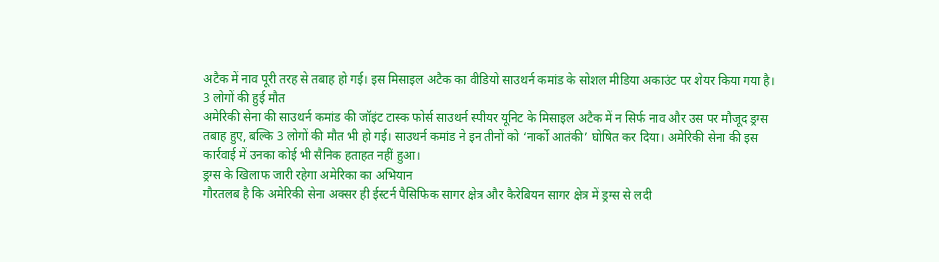अटैक में नाव पूरी तरह से तबाह हो गई। इस मिसाइल अटैक का वीडियो साउथर्न कमांड के सोशल मीडिया अकाउंट पर शेयर किया गया है।
3 लोगों की हुई मौत
अमेरिकी सेना की साउथर्न कमांड की जॉइंट टास्क फोर्स साउथर्न स्पीयर यूनिट के मिसाइल अटैक में न सिर्फ नाव और उस पर मौजूद ड्रग्स तबाह हुए, बल्कि 3 लोगों की मौत भी हो गई। साउथर्न कमांड ने इन तीनों को ‘नार्को आतंकी’ घोषित कर दिया। अमेरिकी सेना की इस कार्रवाई में उनका कोई भी सैनिक हताहत नहीं हुआ।
ड्रग्स के खिलाफ जारी रहेगा अमेरिका का अभियान
गौरतलब है कि अमेरिकी सेना अक्सर ही ईस्टर्न पैसिफिक सागर क्षेत्र और कैरेबियन सागर क्षेत्र में ड्रग्स से लदी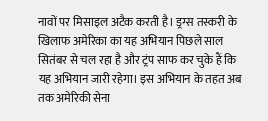नावों पर मिसाइल अटैक करती है। ड्रग्स तस्करी के खिलाफ अमेरिका का यह अभियान पिछले साल सितंबर से चल रहा है और ट्रंप साफ कर चुके हैं कि यह अभियान जारी रहेगा। इस अभियान के तहत अब तक अमेरिकी सेना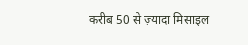करीब 50 से ज़्यादा मिसाइल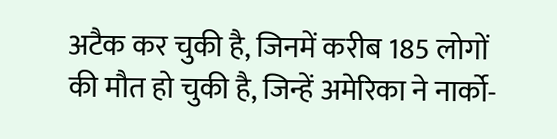अटैक कर चुकी है, जिनमें करीब 185 लोगों की मौत हो चुकी है, जिन्हें अमेरिका ने नार्को-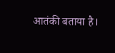आतंकी बताया है।